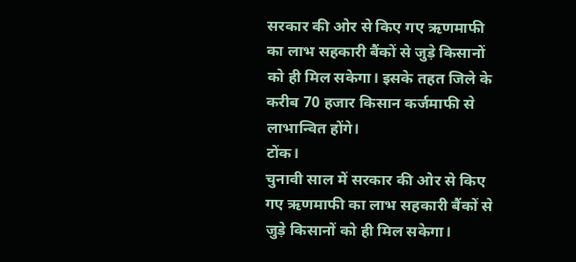सरकार की ओर से किए गए ऋणमाफी का लाभ सहकारी बैंकों से जुड़े किसानों को ही मिल सकेगा। इसके तहत जिले के करीब 70 हजार किसान कर्जमाफी से लाभान्वित होंगे।
टोंक।
चुनावी साल में सरकार की ओर से किए गए ऋणमाफी का लाभ सहकारी बैंकों से जुड़े किसानों को ही मिल सकेगा।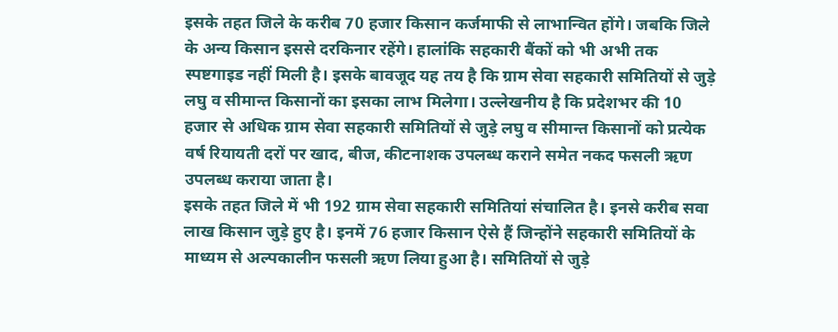इसके तहत जिले के करीब 70 हजार किसान कर्जमाफी से लाभान्वित होंगे। जबकि जिले के अन्य किसान इससे दरकिनार रहेंगे। हालांकि सहकारी बैंकों को भी अभी तक स्पष्टगाइड नहीं मिली है। इसके बावजूद यह तय है कि ग्राम सेवा सहकारी समितियों से जुड़े लघु व सीमान्त किसानों का इसका लाभ मिलेगा। उल्लेखनीय है कि प्रदेशभर की 10 हजार से अधिक ग्राम सेवा सहकारी समितियों से जुड़े लघु व सीमान्त किसानों को प्रत्येक वर्ष रियायती दरों पर खाद, बीज, कीटनाशक उपलब्ध कराने समेत नकद फसली ऋण उपलब्ध कराया जाता है।
इसके तहत जिले में भी 192 ग्राम सेवा सहकारी समितियां संचालित है। इनसे करीब सवा लाख किसान जुड़े हुए है। इनमें 76 हजार किसान ऐसे हैं जिन्होंने सहकारी समितियों के माध्यम से अल्पकालीन फसली ऋण लिया हुआ है। समितियों से जुड़े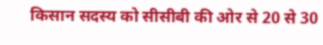किसान सदस्य को सीसीबी की ओर से 20 से 30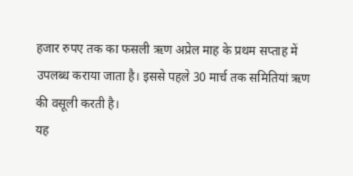हजार रुपए तक का फसली ऋण अप्रेल माह के प्रथम सप्ताह में उपलब्ध कराया जाता है। इससे पहले 30 मार्च तक समितियां ऋण की वसूली करती है।
यह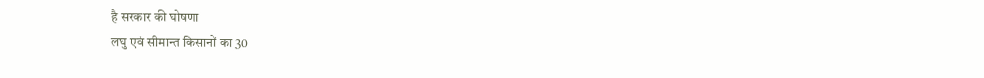है सरकार की घोषणा
लघु एवं सीमान्त किसानों का 30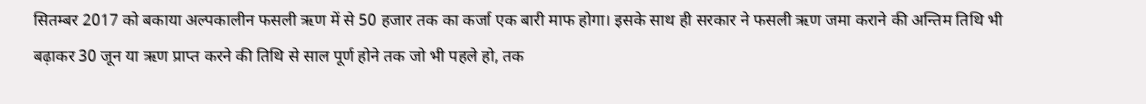सितम्बर 2017 को बकाया अल्पकालीन फसली ऋण में से 50 हजार तक का कर्जा एक बारी माफ होगा। इसके साथ ही सरकार ने फसली ऋण जमा कराने की अन्तिम तिथि भी बढ़ाकर 30 जून या ऋण प्राप्त करने की तिथि से साल पूर्ण होने तक जो भी पहले हो, तक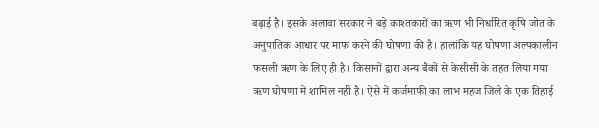बढ़ाई है। इसके अलावा सरकार ने बड़े काश्तकारों का ऋण भी निर्धारित कृषि जोत के अनुपातिक आधार पर माफ करने की घोषणा की है। हालांकि यह घोषणा अल्पकालीन फसली ऋण के लिए ही है। किसानों द्वारा अन्य बैंकों से केसीसी के तहत लिया गया ऋण घोषणा में शामिल नहीं है। ऐसे में कर्जमाफी का लाभ महज जिले के एक तिहाई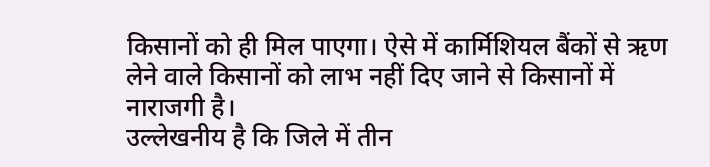किसानों को ही मिल पाएगा। ऐसे में कार्मिशियल बैंकों से ऋण लेने वाले किसानों को लाभ नहीं दिए जाने से किसानों में नाराजगी है।
उल्लेखनीय है कि जिले में तीन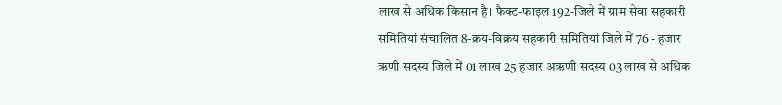लाख से अधिक किसान है। फैक्ट-फाइल 192-जिले में ग्राम सेवा सहकारी समितियां संचालित 8-क्रय-विक्रय सहकारी समितियां जिले में 76 - हजार ऋणी सदस्य जिले में 01 लाख 25 हजार अऋणी सदस्य 03 लाख से अधिक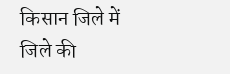किसान जिले में जिले की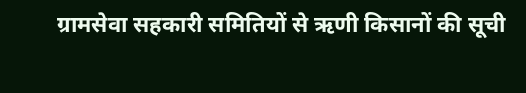ग्रामसेवा सहकारी समितियों से ऋणी किसानों की सूची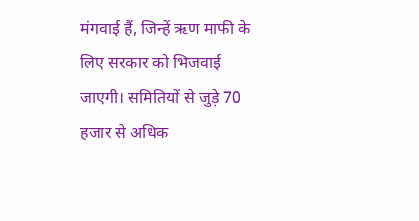मंगवाई हैं, जिन्हें ऋण माफी के लिए सरकार को भिजवाई जाएगी। समितियों से जुड़े 70 हजार से अधिक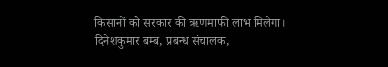किसानों को सरकार की ऋणमाफी लाभ मिलेगा। दिनेशकुमार बम्ब, प्रबन्ध संचालक,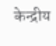केन्द्रीय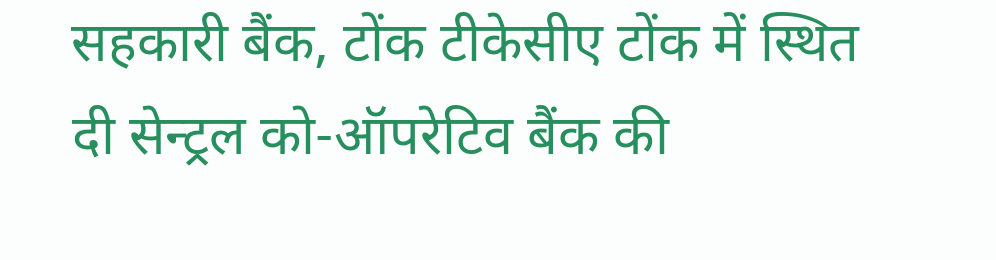सहकारी बैंक, टोंक टीकेसीए टोंक में स्थित दी सेन्ट्रल को-ऑपरेटिव बैंक की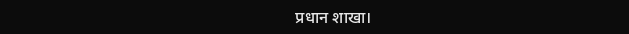प्रधान शाखा।